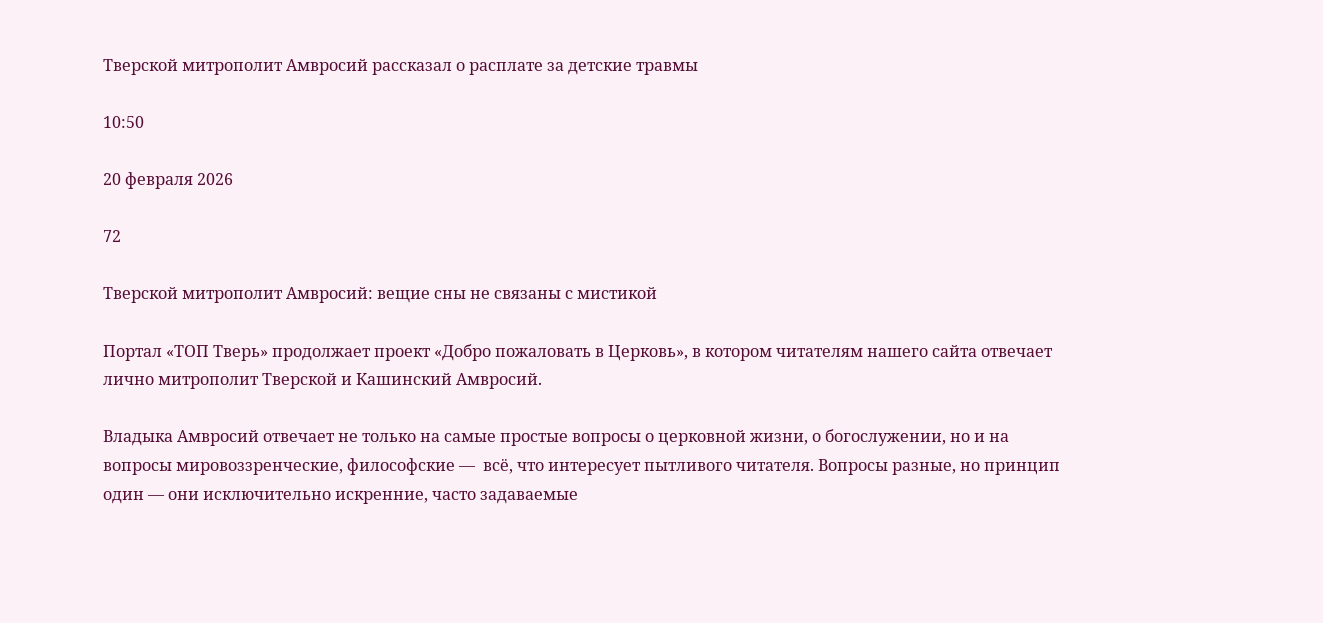Тверской митрополит Амвросий рассказал о расплате за детские травмы

10:50

20 февраля 2026

72

Тверской митрополит Амвросий: вещие сны не связаны с мистикой

Портал «ТОП Тверь» продолжает проект «Добро пожаловать в Церковь», в котором читателям нашего сайта отвечает лично митрополит Тверской и Кашинский Амвросий.

Владыка Амвросий отвечает не только на самые простые вопросы о церковной жизни, о богослужении, но и на вопросы мировоззренческие, философские —  всё, что интересует пытливого читателя. Вопросы разные, но принцип один — они исключительно искренние, часто задаваемые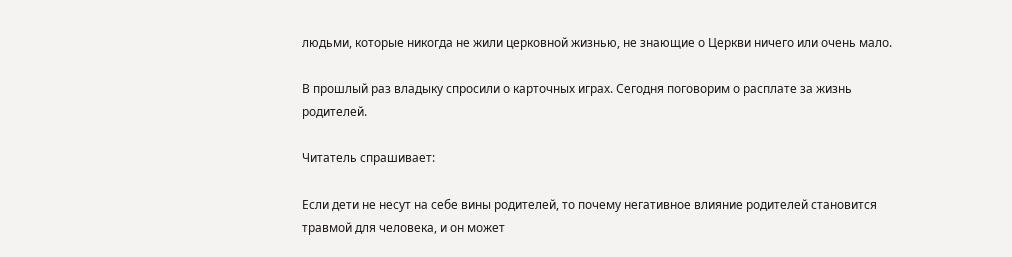людьми, которые никогда не жили церковной жизнью, не знающие о Церкви ничего или очень мало.

В прошлый раз владыку спросили о карточных играх. Сегодня поговорим о расплате за жизнь родителей.

Читатель спрашивает:

Если дети не несут на себе вины родителей, то почему негативное влияние родителей становится травмой для человека, и он может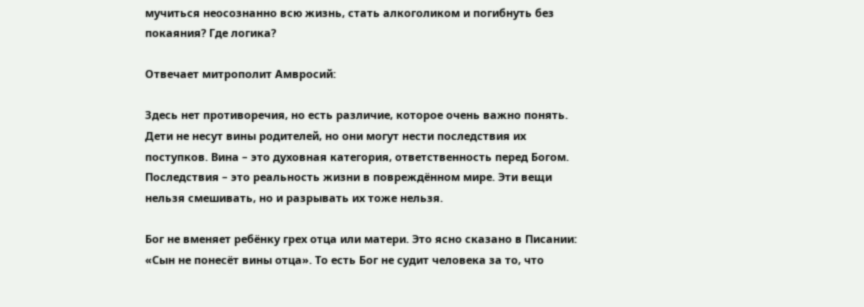мучиться неосознанно всю жизнь, стать алкоголиком и погибнуть без покаяния? Где логика?

Отвечает митрополит Амвросий:

Здесь нет противоречия, но есть различие, которое очень важно понять. Дети не несут вины родителей, но они могут нести последствия их поступков. Вина – это духовная категория, ответственность перед Богом. Последствия – это реальность жизни в повреждённом мире. Эти вещи нельзя смешивать, но и разрывать их тоже нельзя.

Бог не вменяет ребёнку грех отца или матери. Это ясно сказано в Писании: «Сын не понесёт вины отца». То есть Бог не судит человека за то, что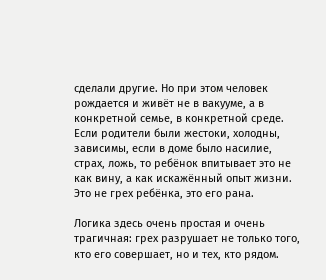сделали другие. Но при этом человек рождается и живёт не в вакууме, а в конкретной семье, в конкретной среде. Если родители были жестоки, холодны, зависимы, если в доме было насилие, страх, ложь, то ребёнок впитывает это не как вину, а как искажённый опыт жизни. Это не грех ребёнка, это его рана.

Логика здесь очень простая и очень трагичная: грех разрушает не только того, кто его совершает, но и тех, кто рядом.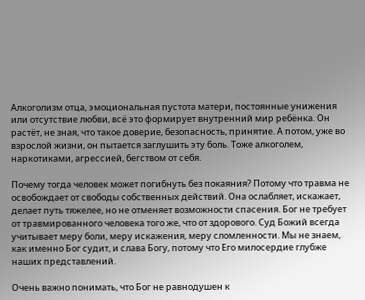Алкоголизм отца, эмоциональная пустота матери, постоянные унижения или отсутствие любви, всё это формирует внутренний мир ребёнка. Он растёт, не зная, что такое доверие, безопасность, принятие. А потом, уже во взрослой жизни, он пытается заглушить эту боль. Тоже алкоголем, наркотиками, агрессией, бегством от себя.

Почему тогда человек может погибнуть без покаяния? Потому что травма не освобождает от свободы собственных действий. Она ослабляет, искажает, делает путь тяжелее, но не отменяет возможности спасения. Бог не требует от травмированного человека того же, что от здорового. Суд Божий всегда учитывает меру боли, меру искажения, меру сломленности. Мы не знаем, как именно Бог судит, и слава Богу, потому что Его милосердие глубже наших представлений.

Очень важно понимать, что Бог не равнодушен к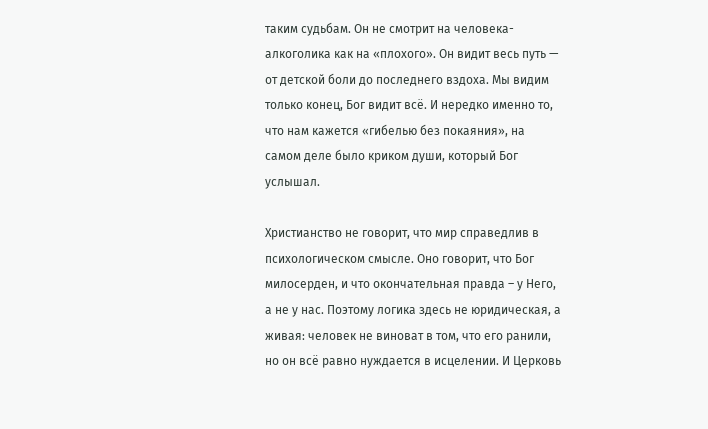таким судьбам. Он не смотрит на человека-алкоголика как на «плохого». Он видит весь путь — от детской боли до последнего вздоха. Мы видим только конец, Бог видит всё. И нередко именно то, что нам кажется «гибелью без покаяния», на самом деле было криком души, который Бог услышал.

Христианство не говорит, что мир справедлив в психологическом смысле. Оно говорит, что Бог милосерден, и что окончательная правда – у Него, а не у нас. Поэтому логика здесь не юридическая, а живая: человек не виноват в том, что его ранили, но он всё равно нуждается в исцелении. И Церковь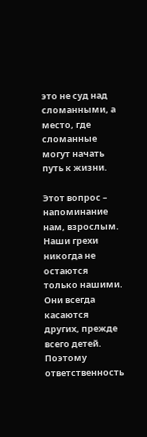это не суд над сломанными, а место, где сломанные могут начать путь к жизни.

Этот вопрос – напоминание нам, взрослым. Наши грехи никогда не остаются только нашими. Они всегда касаются других, прежде всего детей. Поэтому ответственность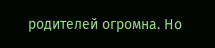родителей огромна. Но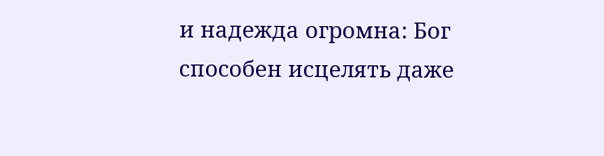и надежда огромна: Бог способен исцелять даже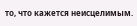то, что кажется неисцелимым.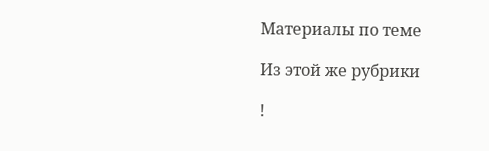Материалы по теме

Из этой же рубрики

!